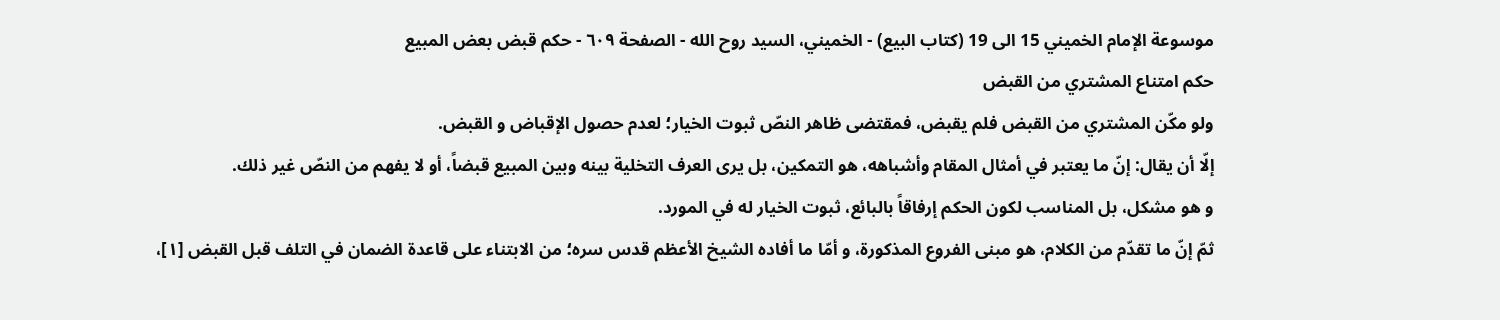موسوعة الإمام الخميني 15 الى 19 (كتاب البيع) - الخميني، السيد روح الله - الصفحة ٦٠٩ - حكم قبض بعض المبيع
حكم امتناع المشتري من القبض
ولو مكّن المشتري من القبض فلم يقبض، فمقتضى ظاهر النصّ ثبوت الخيار؛ لعدم حصول الإقباض و القبض.
إلّا أن يقال: إنّ ما يعتبر في أمثال المقام وأشباهه، هو التمكين، بل يرى العرف التخلية بينه وبين المبيع قبضاً، أو لا يفهم من النصّ غير ذلك.
و هو مشكل، بل المناسب لكون الحكم إرفاقاً بالبائع، ثبوت الخيار له في المورد.
ثمّ إنّ ما تقدّم من الكلام، هو مبنى الفروع المذكورة، و أمّا ما أفاده الشيخ الأعظم قدس سره؛ من الابتناء على قاعدة الضمان في التلف قبل القبض [١]،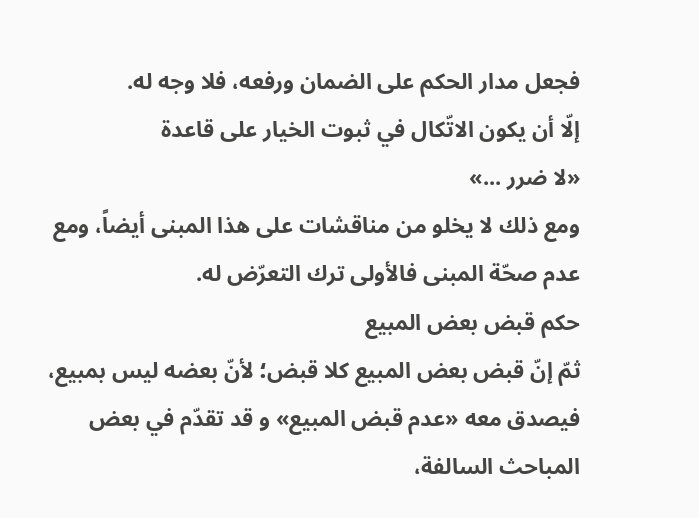فجعل مدار الحكم على الضمان ورفعه، فلا وجه له.
إلّا أن يكون الاتّكال في ثبوت الخيار على قاعدة
«لا ضرر ...»
ومع ذلك لا يخلو من مناقشات على هذا المبنى أيضاً، ومع عدم صحّة المبنى فالأولى ترك التعرّض له.
حكم قبض بعض المبيع
ثمّ إنّ قبض بعض المبيع كلا قبض؛ لأنّ بعضه ليس بمبيع، فيصدق معه «عدم قبض المبيع» و قد تقدّم في بعض المباحث السالفة،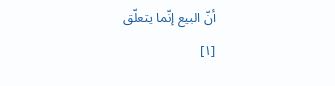أنّ البيع إنّما يتعلّق
[١]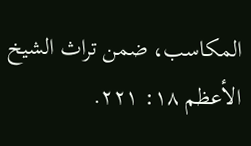المكاسب، ضمن تراث الشيخ الأعظم ١٨: ٢٢١.